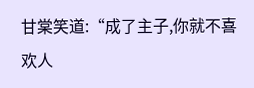甘棠笑道:“成了主子,你就不喜欢人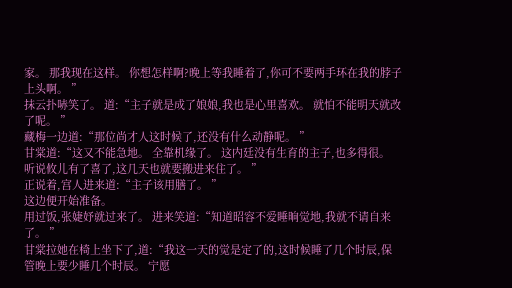家。 那我现在这样。 你想怎样啊?晚上等我睡着了,你可不要两手环在我的脖子上头啊。 ”
抹云扑哧笑了。 道:“主子就是成了娘娘,我也是心里喜欢。 就怕不能明天就改了呢。 ”
藏梅一边道:“那位尚才人这时候了,还没有什么动静呢。 ”
甘棠道:“这又不能急地。 全靠机缘了。 这内廷没有生育的主子,也多得很。 听说攸儿有了喜了,这几天也就要搬进来住了。 ”
正说着,宫人进来道:“主子该用膳了。 ”
这边便开始准备。
用过饭,张婕妤就过来了。 进来笑道:“知道昭容不爱睡晌觉地,我就不请自来了。 ”
甘棠拉她在椅上坐下了,道:“我这一天的觉是定了的,这时候睡了几个时辰,保管晚上要少睡几个时辰。 宁愿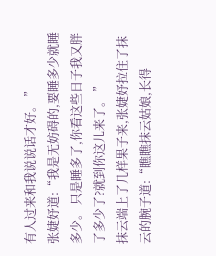有人过来和我说说话才好。 ”
张婕妤道:“我是无妨碍的,要睡多少就睡多少。 只是睡多了,你看这些日子我又胖了多少了?就到你这儿来了。 ”
抹云端上了几样果子来,张婕妤拉住了抹云的腕子道:“瞧瞧抹云姑娘,长得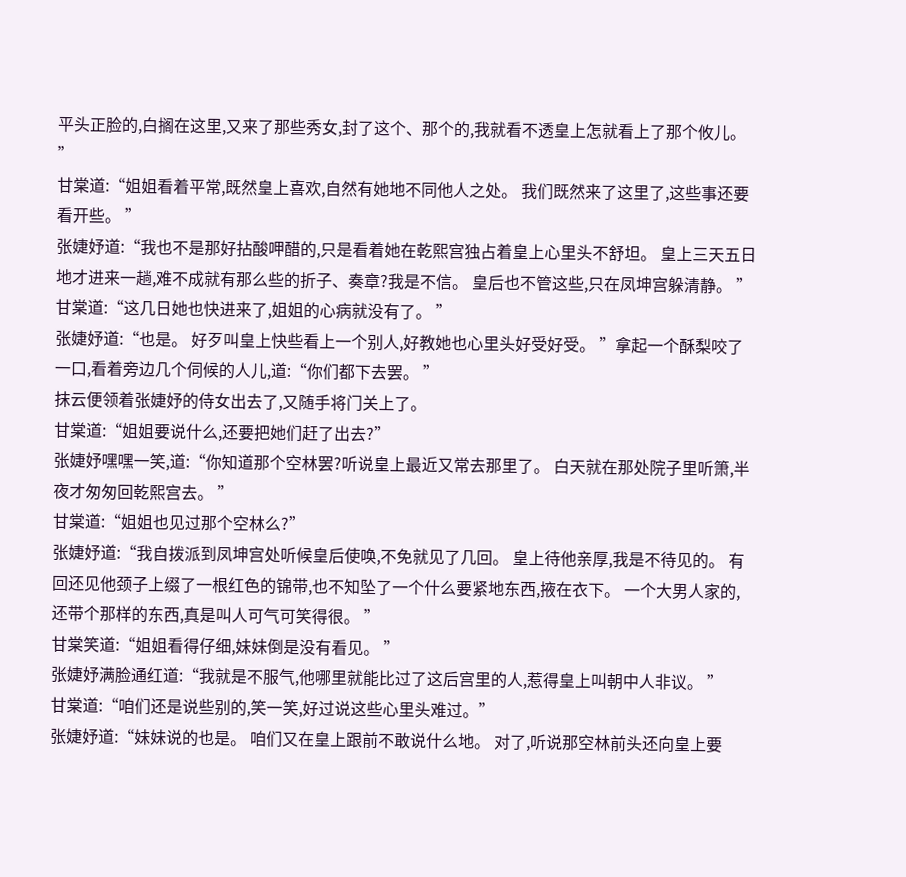平头正脸的,白搁在这里,又来了那些秀女,封了这个、那个的,我就看不透皇上怎就看上了那个攸儿。 ”
甘棠道:“姐姐看着平常,既然皇上喜欢,自然有她地不同他人之处。 我们既然来了这里了,这些事还要看开些。 ”
张婕妤道:“我也不是那好拈酸呷醋的,只是看着她在乾熙宫独占着皇上心里头不舒坦。 皇上三天五日地才进来一趟,难不成就有那么些的折子、奏章?我是不信。 皇后也不管这些,只在凤坤宫躲清静。 ”
甘棠道:“这几日她也快进来了,姐姐的心病就没有了。 ”
张婕妤道:“也是。 好歹叫皇上快些看上一个别人,好教她也心里头好受好受。 ”拿起一个酥梨咬了一口,看着旁边几个伺候的人儿,道:“你们都下去罢。 ”
抹云便领着张婕妤的侍女出去了,又随手将门关上了。
甘棠道:“姐姐要说什么,还要把她们赶了出去?”
张婕妤嘿嘿一笑,道:“你知道那个空林罢?听说皇上最近又常去那里了。 白天就在那处院子里听箫,半夜才匆匆回乾熙宫去。 ”
甘棠道:“姐姐也见过那个空林么?”
张婕妤道:“我自拨派到凤坤宫处听候皇后使唤,不免就见了几回。 皇上待他亲厚,我是不待见的。 有回还见他颈子上缀了一根红色的锦带,也不知坠了一个什么要紧地东西,掖在衣下。 一个大男人家的,还带个那样的东西,真是叫人可气可笑得很。 ”
甘棠笑道:“姐姐看得仔细,妹妹倒是没有看见。 ”
张婕妤满脸通红道:“我就是不服气,他哪里就能比过了这后宫里的人,惹得皇上叫朝中人非议。 ”
甘棠道:“咱们还是说些别的,笑一笑,好过说这些心里头难过。”
张婕妤道:“妹妹说的也是。 咱们又在皇上跟前不敢说什么地。 对了,听说那空林前头还向皇上要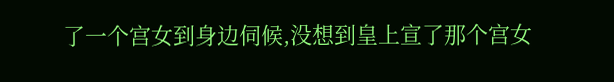了一个宫女到身边伺候,没想到皇上宣了那个宫女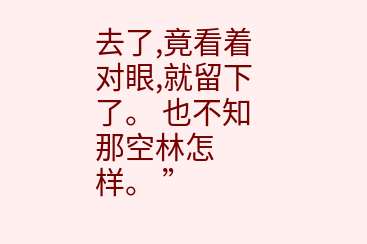去了,竟看着对眼,就留下了。 也不知那空林怎样。 ”